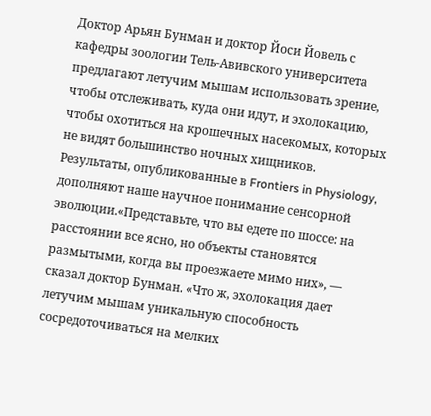Доктор Арьян Бунман и доктор Йоси Йовель с кафедры зоологии Тель-Авивского университета предлагают летучим мышам использовать зрение, чтобы отслеживать, куда они идут, и эхолокацию, чтобы охотиться на крошечных насекомых, которых не видят большинство ночных хищников. Результаты, опубликованные в Frontiers in Physiology, дополняют наше научное понимание сенсорной эволюции.«Представьте, что вы едете по шоссе: на расстоянии все ясно, но объекты становятся размытыми, когда вы проезжаете мимо них», — сказал доктор Бунман. «Что ж, эхолокация дает летучим мышам уникальную способность сосредоточиваться на мелких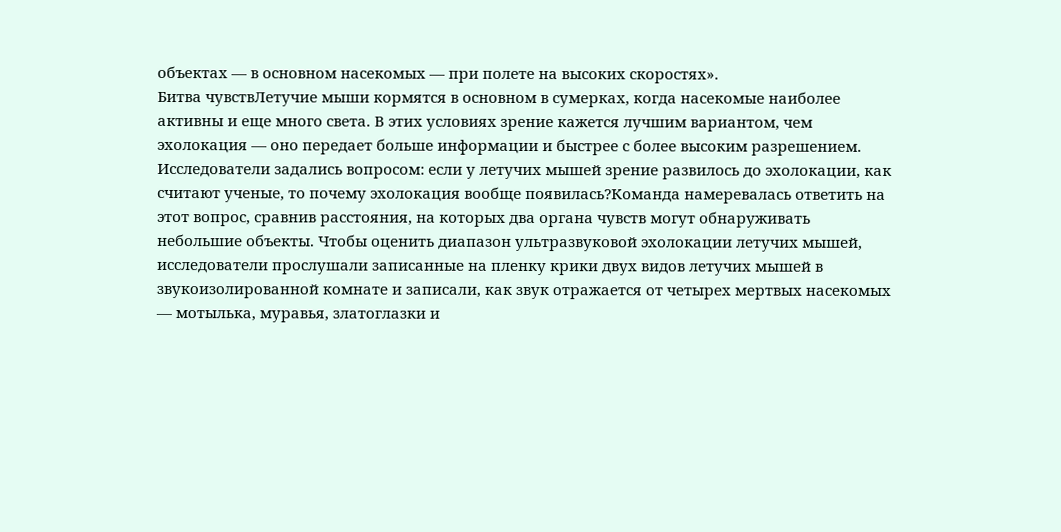объектах — в основном насекомых — при полете на высоких скоростях».
Битва чувствЛетучие мыши кормятся в основном в сумерках, когда насекомые наиболее активны и еще много света. В этих условиях зрение кажется лучшим вариантом, чем эхолокация — оно передает больше информации и быстрее с более высоким разрешением.
Исследователи задались вопросом: если у летучих мышей зрение развилось до эхолокации, как считают ученые, то почему эхолокация вообще появилась?Команда намеревалась ответить на этот вопрос, сравнив расстояния, на которых два органа чувств могут обнаруживать небольшие объекты. Чтобы оценить диапазон ультразвуковой эхолокации летучих мышей, исследователи прослушали записанные на пленку крики двух видов летучих мышей в звукоизолированной комнате и записали, как звук отражается от четырех мертвых насекомых — мотылька, муравья, златоглазки и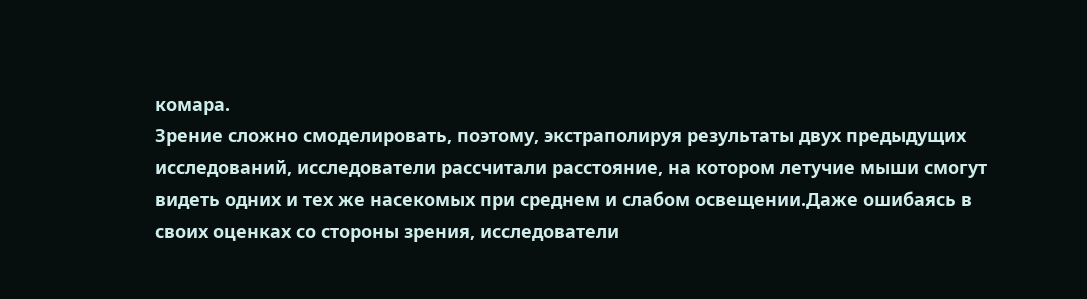комара.
Зрение сложно смоделировать, поэтому, экстраполируя результаты двух предыдущих исследований, исследователи рассчитали расстояние, на котором летучие мыши смогут видеть одних и тех же насекомых при среднем и слабом освещении.Даже ошибаясь в своих оценках со стороны зрения, исследователи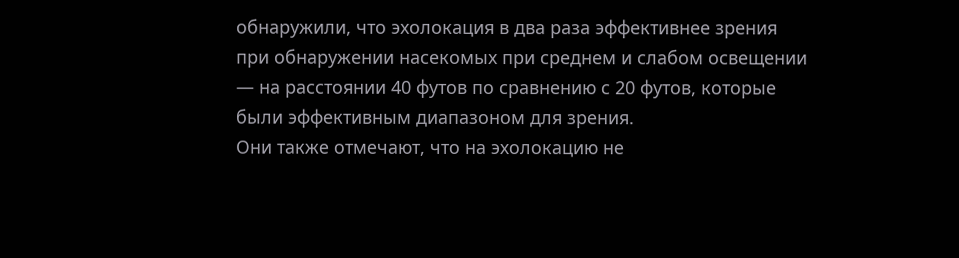обнаружили, что эхолокация в два раза эффективнее зрения при обнаружении насекомых при среднем и слабом освещении — на расстоянии 40 футов по сравнению с 20 футов, которые были эффективным диапазоном для зрения.
Они также отмечают, что на эхолокацию не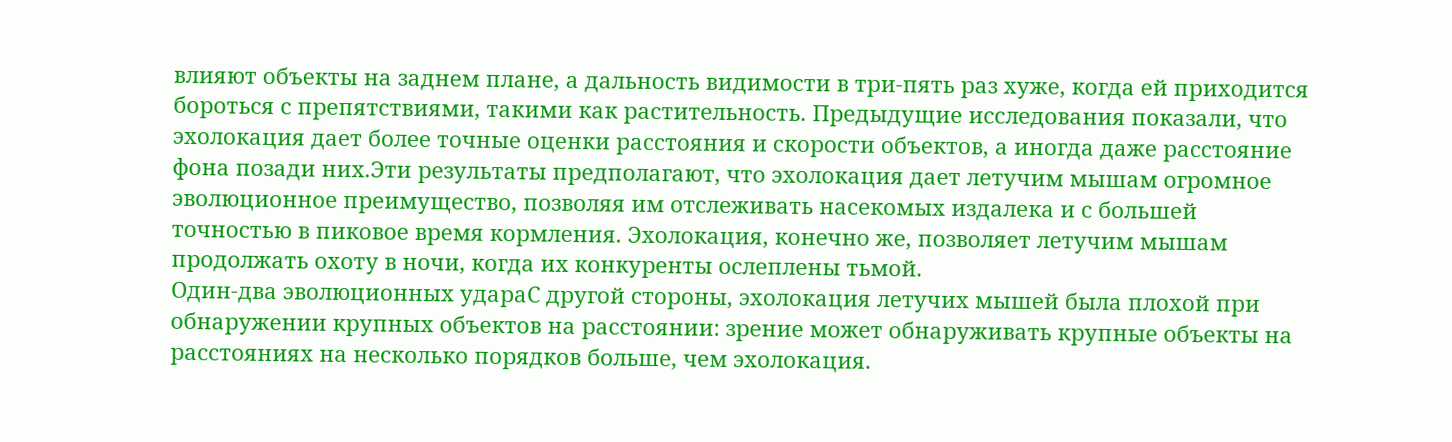влияют объекты на заднем плане, а дальность видимости в три-пять раз хуже, когда ей приходится бороться с препятствиями, такими как растительность. Предыдущие исследования показали, что эхолокация дает более точные оценки расстояния и скорости объектов, а иногда даже расстояние фона позади них.Эти результаты предполагают, что эхолокация дает летучим мышам огромное эволюционное преимущество, позволяя им отслеживать насекомых издалека и с большей точностью в пиковое время кормления. Эхолокация, конечно же, позволяет летучим мышам продолжать охоту в ночи, когда их конкуренты ослеплены тьмой.
Один-два эволюционных удараС другой стороны, эхолокация летучих мышей была плохой при обнаружении крупных объектов на расстоянии: зрение может обнаруживать крупные объекты на расстояниях на несколько порядков больше, чем эхолокация.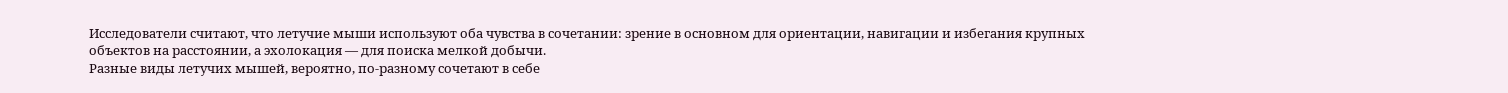Исследователи считают, что летучие мыши используют оба чувства в сочетании: зрение в основном для ориентации, навигации и избегания крупных объектов на расстоянии, а эхолокация — для поиска мелкой добычи.
Разные виды летучих мышей, вероятно, по-разному сочетают в себе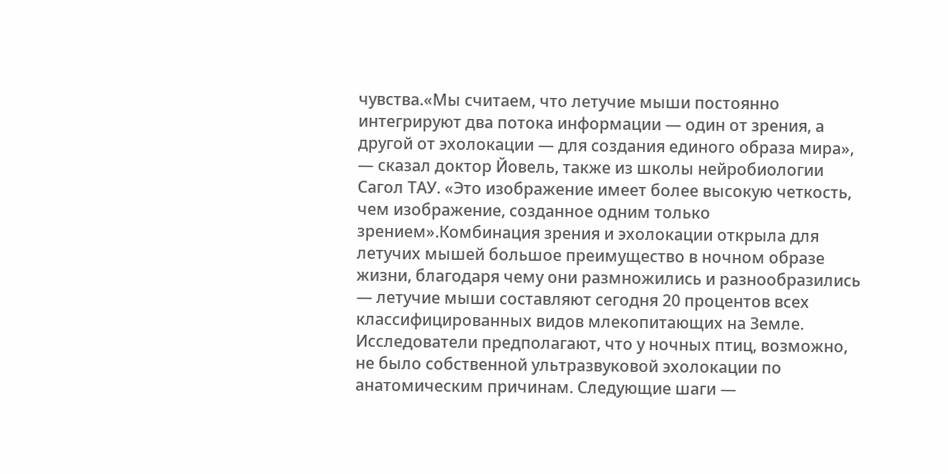чувства.«Мы считаем, что летучие мыши постоянно интегрируют два потока информации — один от зрения, а другой от эхолокации — для создания единого образа мира», — сказал доктор Йовель, также из школы нейробиологии Сагол ТАУ. «Это изображение имеет более высокую четкость, чем изображение, созданное одним только зрением».Комбинация зрения и эхолокации открыла для летучих мышей большое преимущество в ночном образе жизни, благодаря чему они размножились и разнообразились — летучие мыши составляют сегодня 20 процентов всех классифицированных видов млекопитающих на Земле.
Исследователи предполагают, что у ночных птиц, возможно, не было собственной ультразвуковой эхолокации по анатомическим причинам. Следующие шаги —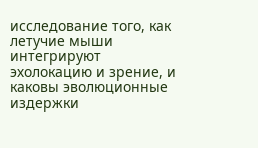исследование того, как летучие мыши интегрируют эхолокацию и зрение, и каковы эволюционные издержки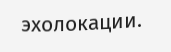эхолокации.